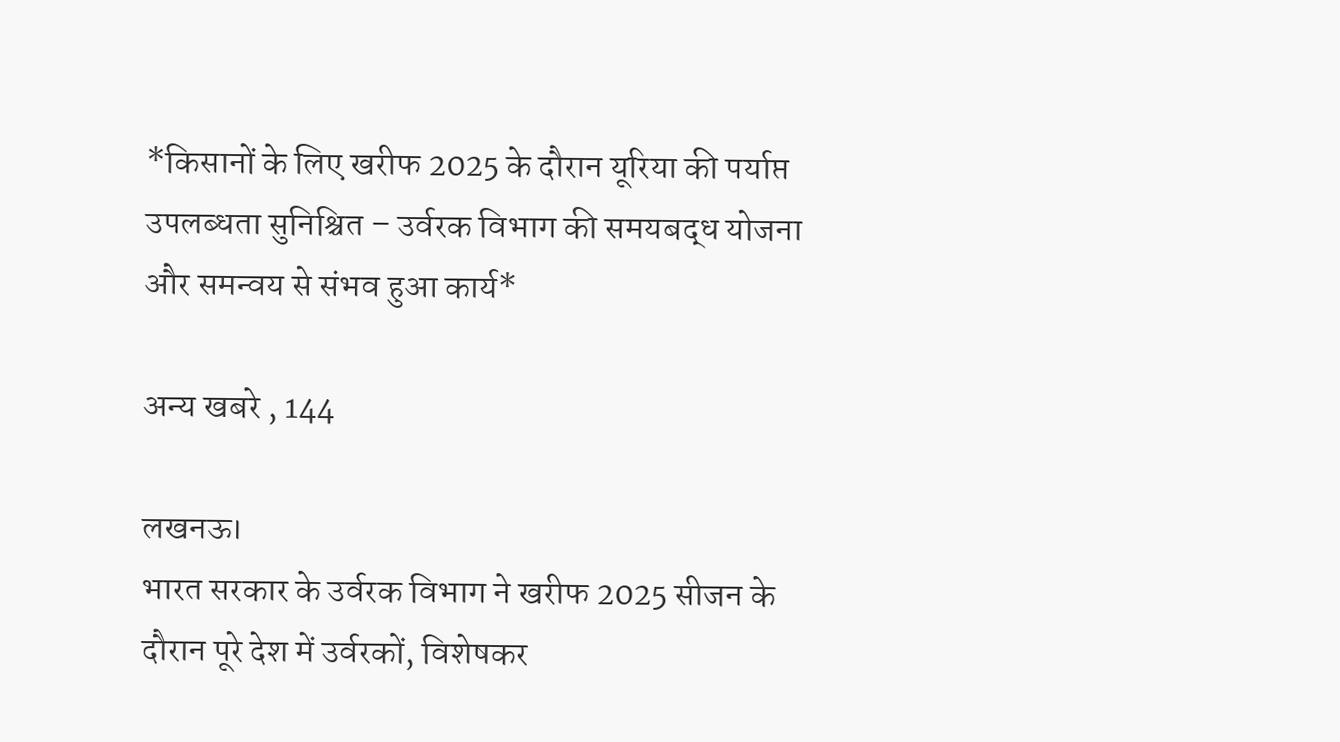*किसानों के लिए खरीफ 2025 के दौरान यूरिया की पर्याप्त उपलब्धता सुनिश्चित – उर्वरक विभाग की समयबद्ध योजना और समन्वय से संभव हुआ कार्य*

अन्य खबरे , 144

लखनऊ।
भारत सरकार के उर्वरक विभाग ने खरीफ 2025 सीजन के दौरान पूरे देश में उर्वरकों, विशेषकर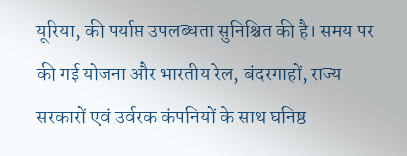यूरिया, की पर्याप्त उपलब्धता सुनिश्चित की है। समय पर की गई योजना और भारतीय रेल, बंदरगाहों, राज्य सरकारों एवं उर्वरक कंपनियों के साथ घनिष्ठ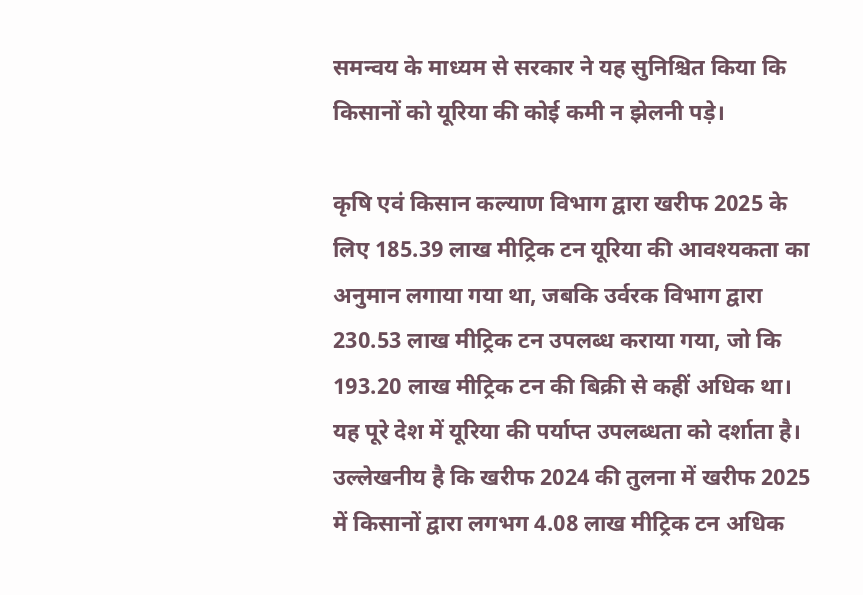समन्वय के माध्यम से सरकार ने यह सुनिश्चित किया कि किसानों को यूरिया की कोई कमी न झेलनी पड़े।

कृषि एवं किसान कल्याण विभाग द्वारा खरीफ 2025 के लिए 185.39 लाख मीट्रिक टन यूरिया की आवश्यकता का अनुमान लगाया गया था, जबकि उर्वरक विभाग द्वारा 230.53 लाख मीट्रिक टन उपलब्ध कराया गया, जो कि 193.20 लाख मीट्रिक टन की बिक्री से कहीं अधिक था। यह पूरे देश में यूरिया की पर्याप्त उपलब्धता को दर्शाता है। उल्लेखनीय है कि खरीफ 2024 की तुलना में खरीफ 2025 में किसानों द्वारा लगभग 4.08 लाख मीट्रिक टन अधिक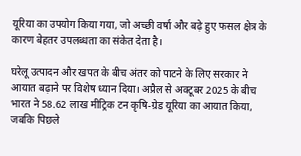यूरिया का उपयोग किया गया, जो अच्छी वर्षा और बढ़े हुए फसल क्षेत्र के कारण बेहतर उपलब्धता का संकेत देता है।

घरेलू उत्पादन और खपत के बीच अंतर को पाटने के लिए सरकार ने आयात बढ़ाने पर विशेष ध्यान दिया। अप्रैल से अक्टूबर 2025 के बीच भारत ने 58.62 लाख मीट्रिक टन कृषि-ग्रेड यूरिया का आयात किया, जबकि पिछले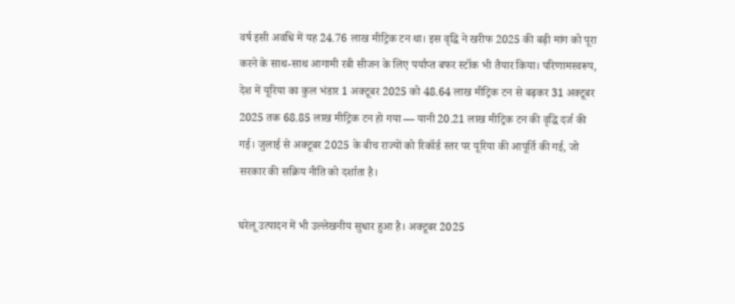वर्ष इसी अवधि में यह 24.76 लाख मीट्रिक टन था। इस वृद्धि ने खरीफ 2025 की बढ़ी मांग को पूरा करने के साथ-साथ आगामी रबी सीजन के लिए पर्याप्त बफर स्टॉक भी तैयार किया। परिणामस्वरूप, देश में यूरिया का कुल भंडार 1 अक्टूबर 2025 को 48.64 लाख मीट्रिक टन से बढ़कर 31 अक्टूबर 2025 तक 68.85 लाख मीट्रिक टन हो गया — यानी 20.21 लाख मीट्रिक टन की वृद्धि दर्ज की गई। जुलाई से अक्टूबर 2025 के बीच राज्यों को रिकॉर्ड स्तर पर यूरिया की आपूर्ति की गई, जो सरकार की सक्रिय नीति को दर्शाता है।

घरेलू उत्पादन में भी उल्लेखनीय सुधार हुआ है। अक्टूबर 2025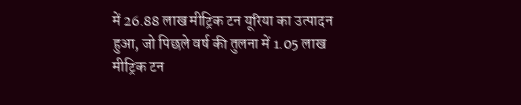में 26.88 लाख मीट्रिक टन यूरिया का उत्पादन हुआ, जो पिछले वर्ष की तुलना में 1.05 लाख मीट्रिक टन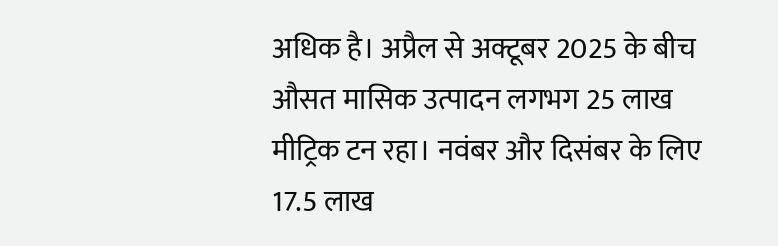अधिक है। अप्रैल से अक्टूबर 2025 के बीच औसत मासिक उत्पादन लगभग 25 लाख मीट्रिक टन रहा। नवंबर और दिसंबर के लिए 17.5 लाख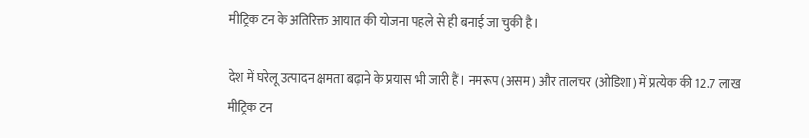मीट्रिक टन के अतिरिक्त आयात की योजना पहले से ही बनाई जा चुकी है।

देश में घरेलू उत्पादन क्षमता बढ़ाने के प्रयास भी जारी हैं। नमरूप (असम) और तालचर (ओडिशा) में प्रत्येक की 12.7 लाख मीट्रिक टन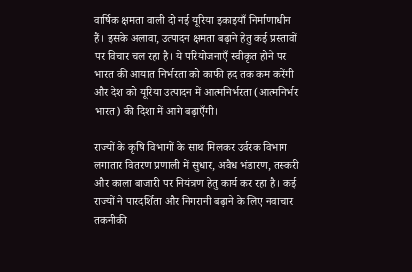वार्षिक क्षमता वाली दो नई यूरिया इकाइयाँ निर्माणाधीन हैं। इसके अलावा, उत्पादन क्षमता बढ़ाने हेतु कई प्रस्तावों पर विचार चल रहा है। ये परियोजनाएँ स्वीकृत होने पर भारत की आयात निर्भरता को काफी हद तक कम करेंगी और देश को यूरिया उत्पादन में आत्मनिर्भरता (आत्मनिर्भर भारत) की दिशा में आगे बढ़ाएँगी।

राज्यों के कृषि विभागों के साथ मिलकर उर्वरक विभाग लगातार वितरण प्रणाली में सुधार, अवैध भंडारण, तस्करी और काला बाजारी पर नियंत्रण हेतु कार्य कर रहा है। कई राज्यों ने पारदर्शिता और निगरानी बढ़ाने के लिए नवाचार तकनीकी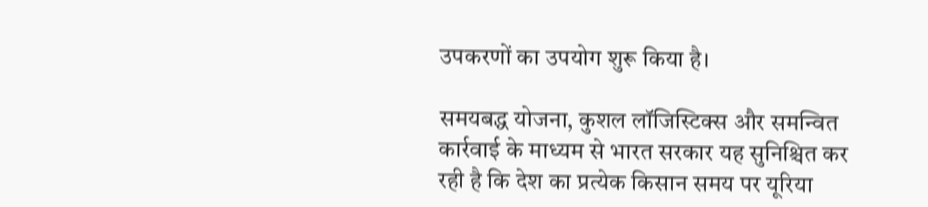उपकरणों का उपयोग शुरू किया है।

समयबद्ध योजना, कुशल लॉजिस्टिक्स और समन्वित कार्रवाई के माध्यम से भारत सरकार यह सुनिश्चित कर रही है कि देश का प्रत्येक किसान समय पर यूरिया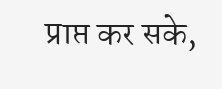प्राप्त कर सके,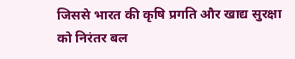जिससे भारत की कृषि प्रगति और खाद्य सुरक्षा को निरंतर बल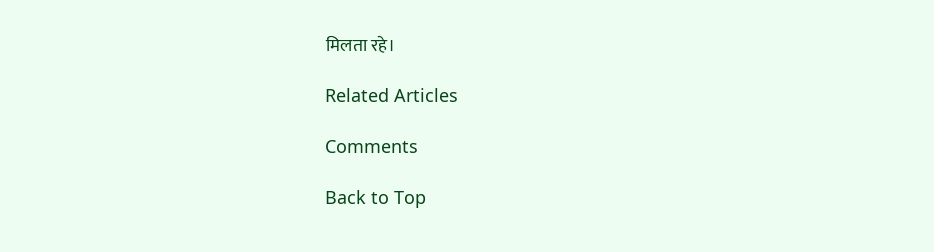मिलता रहे।

Related Articles

Comments

Back to Top